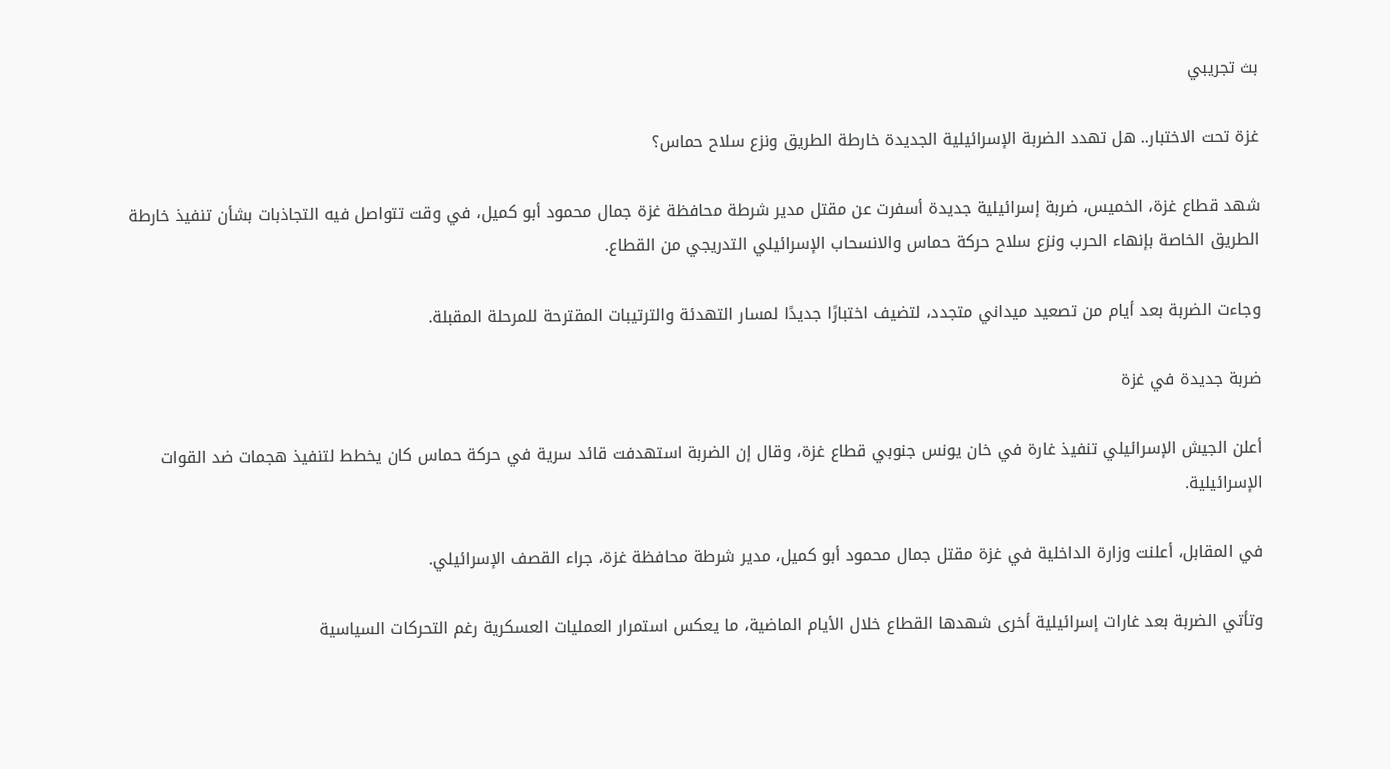بث تجريبي

غزة تحت الاختبار.. هل تهدد الضربة الإسرائيلية الجديدة خارطة الطريق ونزع سلاح حماس؟

شهد قطاع غزة، الخميس، ضربة إسرائيلية جديدة أسفرت عن مقتل مدير شرطة محافظة غزة جمال محمود أبو كميل، في وقت تتواصل فيه التجاذبات بشأن تنفيذ خارطة الطريق الخاصة بإنهاء الحرب ونزع سلاح حركة حماس والانسحاب الإسرائيلي التدريجي من القطاع.

وجاءت الضربة بعد أيام من تصعيد ميداني متجدد، لتضيف اختبارًا جديدًا لمسار التهدئة والترتيبات المقترحة للمرحلة المقبلة.

ضربة جديدة في غزة

أعلن الجيش الإسرائيلي تنفيذ غارة في خان يونس جنوبي قطاع غزة، وقال إن الضربة استهدفت قائد سرية في حركة حماس كان يخطط لتنفيذ هجمات ضد القوات الإسرائيلية.

في المقابل، أعلنت وزارة الداخلية في غزة مقتل جمال محمود أبو كميل، مدير شرطة محافظة غزة، جراء القصف الإسرائيلي.

وتأتي الضربة بعد غارات إسرائيلية أخرى شهدها القطاع خلال الأيام الماضية، ما يعكس استمرار العمليات العسكرية رغم التحركات السياسية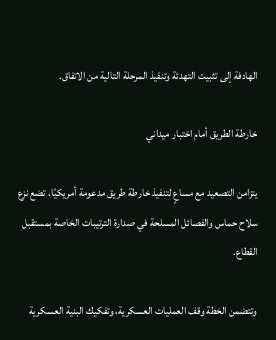الهادفة إلى تثبيت التهدئة وتنفيذ المرحلة التالية من الاتفاق.

خارطة الطريق أمام اختبار ميداني

يتزامن التصعيد مع مساعٍ لتنفيذ خارطة طريق مدعومة أمريكيًا، تضع نزع سلاح حماس والفصائل المسلحة في صدارة الترتيبات الخاصة بمستقبل القطاع.

وتتضمن الخطة وقف العمليات العسكرية، وتفكيك البنية العسكرية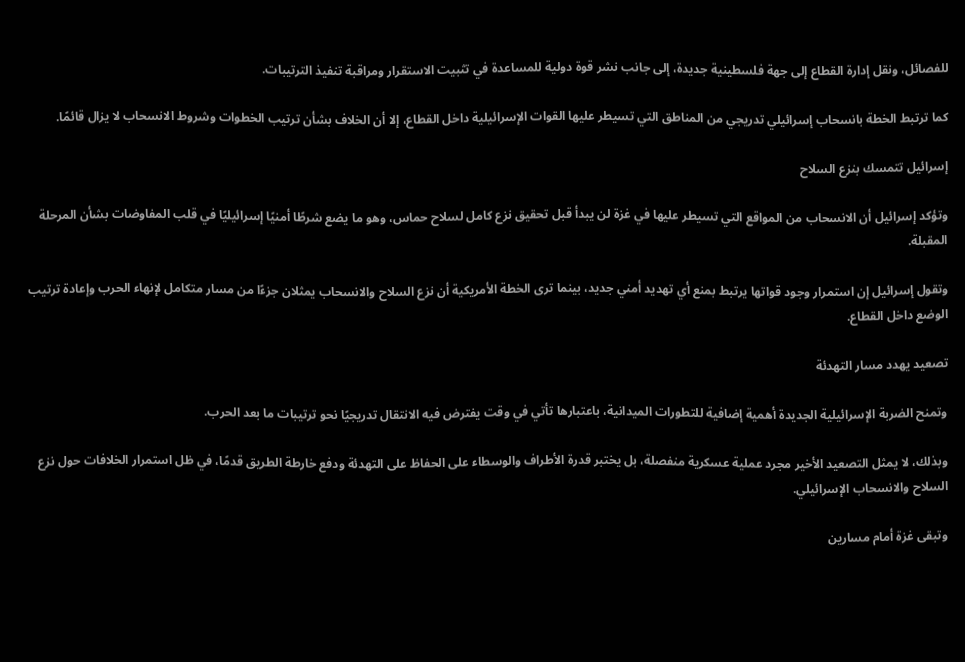للفصائل، ونقل إدارة القطاع إلى جهة فلسطينية جديدة، إلى جانب نشر قوة دولية للمساعدة في تثبيت الاستقرار ومراقبة تنفيذ الترتيبات.

كما ترتبط الخطة بانسحاب إسرائيلي تدريجي من المناطق التي تسيطر عليها القوات الإسرائيلية داخل القطاع، إلا أن الخلاف بشأن ترتيب الخطوات وشروط الانسحاب لا يزال قائمًا.

إسرائيل تتمسك بنزع السلاح

وتؤكد إسرائيل أن الانسحاب من المواقع التي تسيطر عليها في غزة لن يبدأ قبل تحقيق نزع كامل لسلاح حماس، وهو ما يضع شرطًا أمنيًا إسرائيليًا في قلب المفاوضات بشأن المرحلة المقبلة.

وتقول إسرائيل إن استمرار وجود قواتها يرتبط بمنع أي تهديد أمني جديد، بينما ترى الخطة الأمريكية أن نزع السلاح والانسحاب يمثلان جزءًا من مسار متكامل لإنهاء الحرب وإعادة ترتيب الوضع داخل القطاع.

تصعيد يهدد مسار التهدئة

وتمنح الضربة الإسرائيلية الجديدة أهمية إضافية للتطورات الميدانية، باعتبارها تأتي في وقت يفترض فيه الانتقال تدريجيًا نحو ترتيبات ما بعد الحرب.

وبذلك، لا يمثل التصعيد الأخير مجرد عملية عسكرية منفصلة، بل يختبر قدرة الأطراف والوسطاء على الحفاظ على التهدئة ودفع خارطة الطريق قدمًا، في ظل استمرار الخلافات حول نزع السلاح والانسحاب الإسرائيلي.

وتبقى غزة أمام مسارين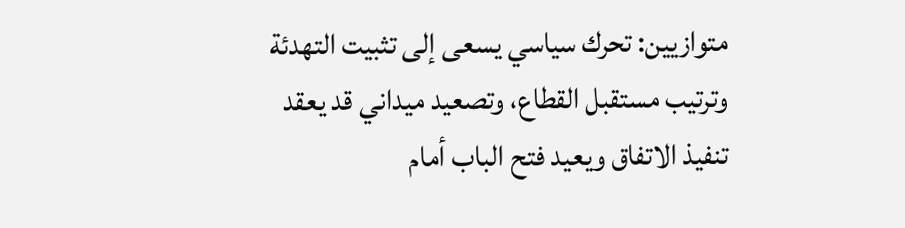متوازيين: تحرك سياسي يسعى إلى تثبيت التهدئة وترتيب مستقبل القطاع، وتصعيد ميداني قد يعقد تنفيذ الاتفاق ويعيد فتح الباب أمام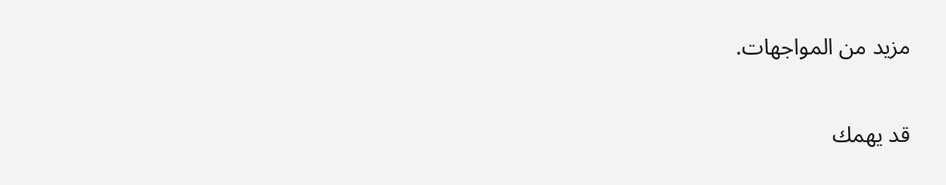مزيد من المواجهات.

قد يهمك